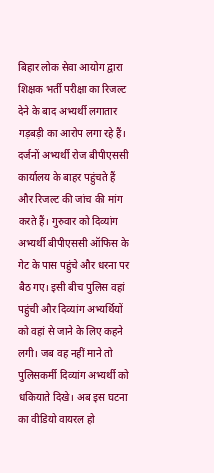बिहार लोक सेवा आयोग द्वारा शिक्षक भर्ती परीक्षा का रिजल्ट देने के बाद अभ्यर्थी लगातार गड़बड़ी का आरोप लगा रहे हैं। दर्जनों अभ्यर्थी रोज बीपीएससी कार्यालय के बाहर पहुंचते हैं और रिजल्ट की जांच की मांग करते हैं। गुरुवार को दिव्यांग अभ्यर्थी बीपीएससी ऑफिस के गेट के पास पहुंचे और धरना पर बैठ गए। इसी बीच पुलिस वहां पहुंची और दिव्यांग अभ्यर्थियों को वहां से जाने के लिए कहने लगी। जब वह नहीं माने तो पुलिसकर्मी दिव्यांग अभ्यर्थी को धकियाते दिखे। अब इस घटना का वीडियो वायरल हो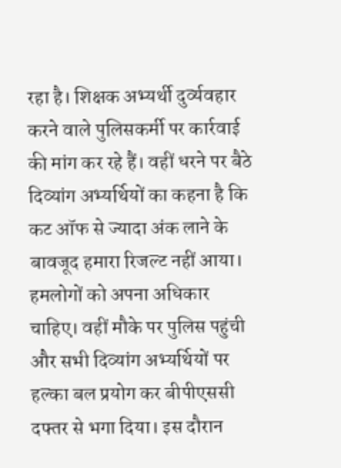रहा है। शिक्षक अभ्यर्थी दुर्व्यवहार करने वाले पुलिसकर्मी पर कार्रवाई की मांग कर रहे हैं। वहीं धरने पर बैठे दिव्यांग अभ्यर्थियों का कहना है कि कट ऑफ से ज्यादा अंक लाने के बावजूद हमारा रिजल्ट नहीं आया। हमलोगों को अपना अधिकार चाहिए। वहीं मौके पर पुलिस पहुंची और सभी दिव्यांग अभ्यर्थियों पर हल्का बल प्रयोग कर बीपीएससी दफ्तर से भगा दिया। इस दौरान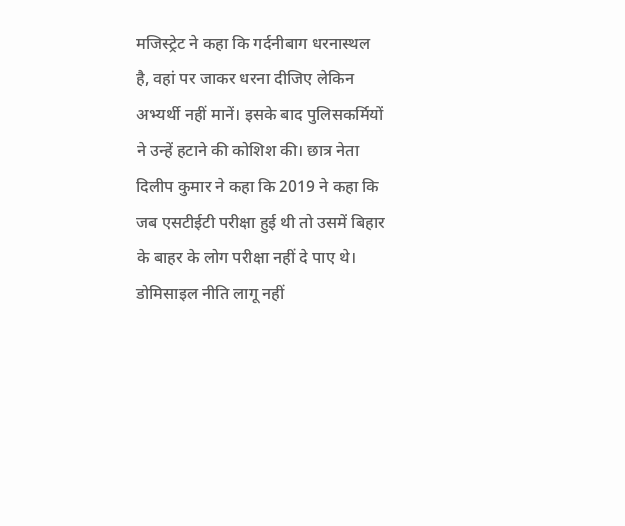मजिस्ट्रेट ने कहा कि गर्दनीबाग धरनास्थल है, वहां पर जाकर धरना दीजिए लेकिन अभ्यर्थी नहीं मानें। इसके बाद पुलिसकर्मियों ने उन्हें हटाने की कोशिश की। छात्र नेता दिलीप कुमार ने कहा कि 2019 ने कहा कि जब एसटीईटी परीक्षा हुई थी तो उसमें बिहार के बाहर के लोग परीक्षा नहीं दे पाए थे। डोमिसाइल नीति लागू नहीं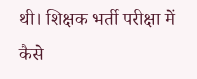थी। शिक्षक भर्ती परीक्षा में कैसे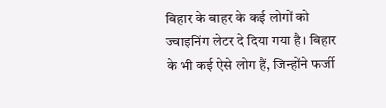बिहार के बाहर के कई लोगों को ज्वाइनिंग लेटर दे दिया गया है। बिहार के भी कई ऐसे लोग हैं, जिन्होंने फर्जी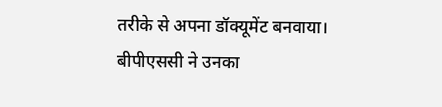तरीके से अपना डॉक्यूमेंट बनवाया। बीपीएससी ने उनका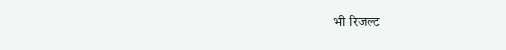भी रिजल्ट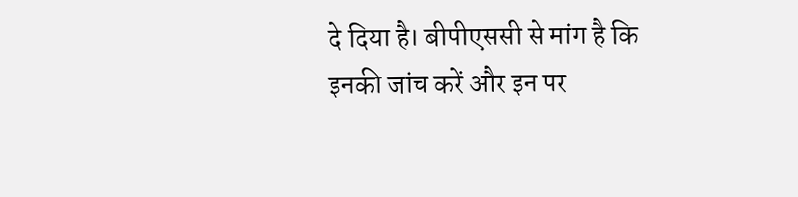दे दिया है। बीपीएससी से मांग है कि इनकी जांच करें और इन पर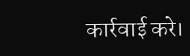कार्रवाई करे।